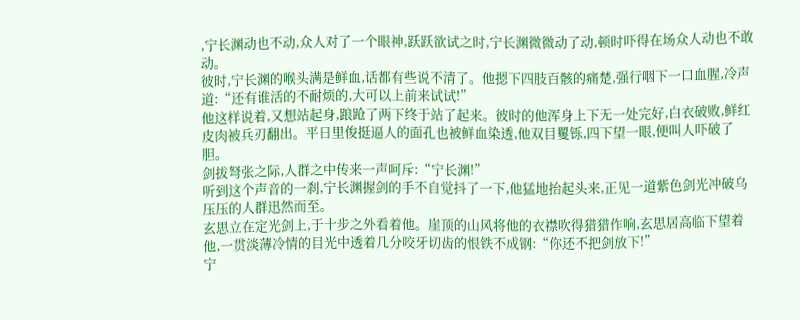,宁长渊动也不动,众人对了一个眼神,跃跃欲试之时,宁长渊微微动了动,顿时吓得在场众人动也不敢动。
彼时,宁长渊的喉头满是鲜血,话都有些说不清了。他摁下四肢百骸的痛楚,强行咽下一口血腥,冷声道:“还有谁活的不耐烦的,大可以上前来试试!”
他这样说着,又想站起身,踉跄了两下终于站了起来。彼时的他浑身上下无一处完好,白衣破败,鲜红皮肉被兵刃翻出。平日里俊挺逼人的面孔也被鲜血染透,他双目矍铄,四下望一眼,便叫人吓破了胆。
剑拔弩张之际,人群之中传来一声呵斥:“宁长渊!”
听到这个声音的一刹,宁长渊握剑的手不自觉抖了一下,他猛地抬起头来,正见一道紫色剑光冲破乌压压的人群迅然而至。
玄思立在定光剑上,于十步之外看着他。崖顶的山风将他的衣襟吹得猎猎作响,玄思居高临下望着他,一贯淡薄冷情的目光中透着几分咬牙切齿的恨铁不成钢:“你还不把剑放下!”
宁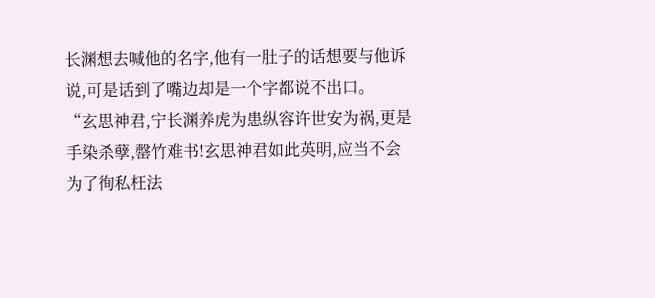长渊想去喊他的名字,他有一肚子的话想要与他诉说,可是话到了嘴边却是一个字都说不出口。
“玄思神君,宁长渊养虎为患纵容许世安为祸,更是手染杀孽,罄竹难书!玄思神君如此英明,应当不会为了徇私枉法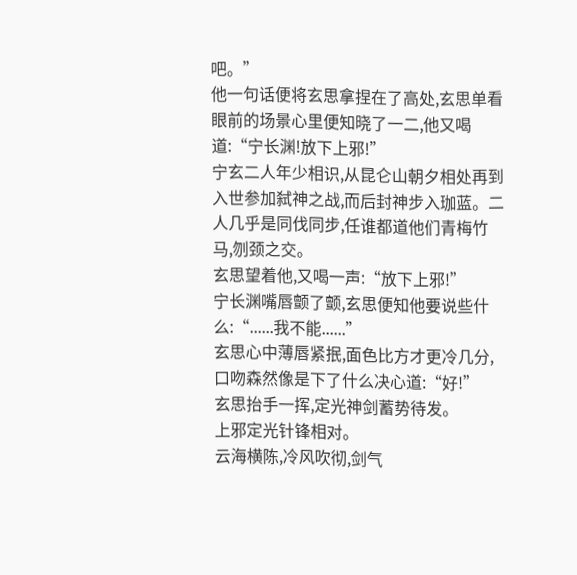吧。”
他一句话便将玄思拿捏在了高处,玄思单看眼前的场景心里便知晓了一二,他又喝道:“宁长渊!放下上邪!”
宁玄二人年少相识,从昆仑山朝夕相处再到入世参加弑神之战,而后封神步入珈蓝。二人几乎是同伐同步,任谁都道他们青梅竹马,刎颈之交。
玄思望着他,又喝一声:“放下上邪!”
宁长渊嘴唇颤了颤,玄思便知他要说些什么:“......我不能......”
玄思心中薄唇紧抿,面色比方才更冷几分,口吻森然像是下了什么决心道:“好!”
玄思抬手一挥,定光神剑蓄势待发。
上邪定光针锋相对。
云海横陈,冷风吹彻,剑气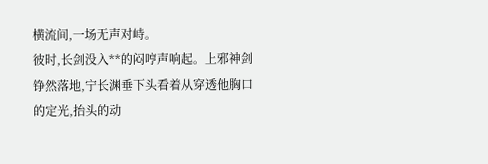横流间,一场无声对峙。
彼时,长剑没入**的闷哼声响起。上邪神剑铮然落地,宁长渊垂下头看着从穿透他胸口的定光,抬头的动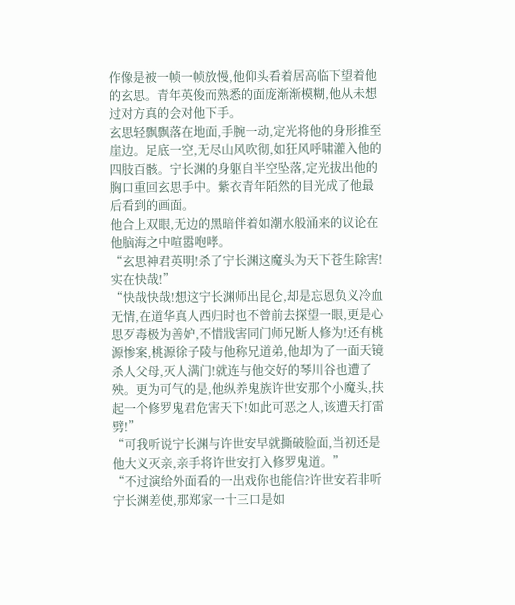作像是被一帧一帧放慢,他仰头看着居高临下望着他的玄思。青年英俊而熟悉的面庞渐渐模糊,他从未想过对方真的会对他下手。
玄思轻飘飘落在地面,手腕一动,定光将他的身形推至崖边。足底一空,无尽山风吹彻,如狂风呼啸灌入他的四肢百骸。宁长渊的身躯自半空坠落,定光拔出他的胸口重回玄思手中。紫衣青年陌然的目光成了他最后看到的画面。
他合上双眼,无边的黑暗伴着如潮水般涌来的议论在他脑海之中喧嚣咆哮。
“玄思神君英明!杀了宁长渊这魔头为天下苍生除害!实在快哉!”
“快哉快哉!想这宁长渊师出昆仑,却是忘恩负义冷血无情,在道华真人西归时也不曾前去探望一眼,更是心思歹毒极为善妒,不惜戕害同门师兄断人修为!还有桃源惨案,桃源徐子陵与他称兄道弟,他却为了一面天镜杀人父母,灭人满门!就连与他交好的琴川谷也遭了殃。更为可气的是,他纵养鬼族许世安那个小魔头,扶起一个修罗鬼君危害天下!如此可恶之人,该遭天打雷劈!”
“可我听说宁长渊与许世安早就撕破脸面,当初还是他大义灭亲,亲手将许世安打入修罗鬼道。”
“不过演给外面看的一出戏你也能信?许世安若非听宁长渊差使,那郑家一十三口是如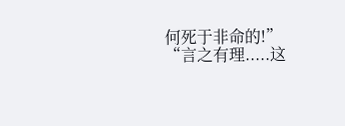何死于非命的!”
“言之有理.....这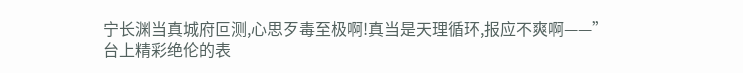宁长渊当真城府叵测,心思歹毒至极啊!真当是天理循环,报应不爽啊——”
台上精彩绝伦的表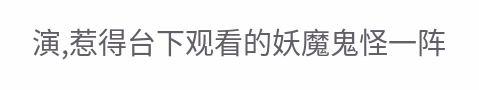演,惹得台下观看的妖魔鬼怪一阵